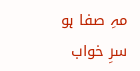مہِ صفا ہو سرِ خواب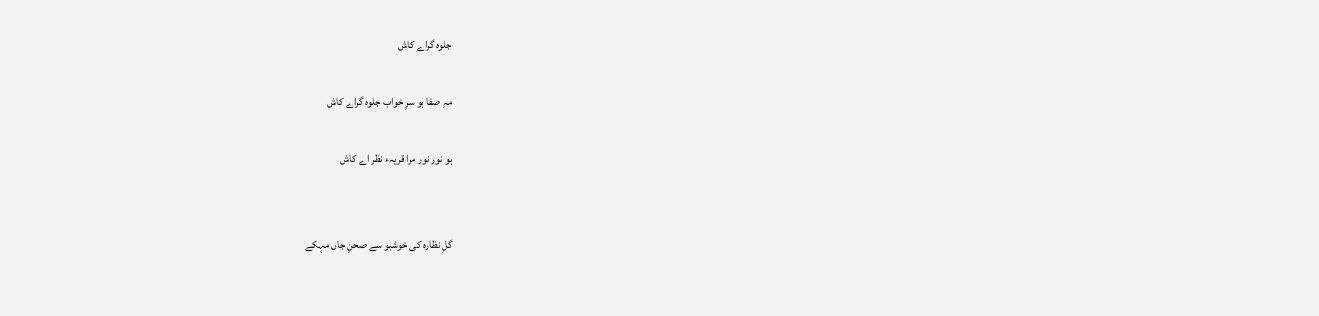جلوہ گراے کاش

مہِ صفا ہو سرِ خواب جلوہ گراے کاش

ہو نور نور مرا قریہء نظر اے کاش


گلِ نظارہ کی خوشبو سے صحنِ جاں مہکے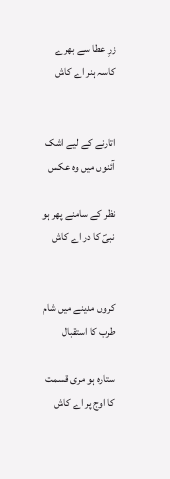زرِ عطا سے بھرے کاسہ ہنر اے کاش


اتارنے کے لیے اشک آئنوں میں وہ عکس

نظر کے سامنے پھر ہو نبیؐ کا در اے کاش


کروں مدینے میں شام طرب کا استقبال

ستارہ ہو مری قسمت کا اوج پر اے کاش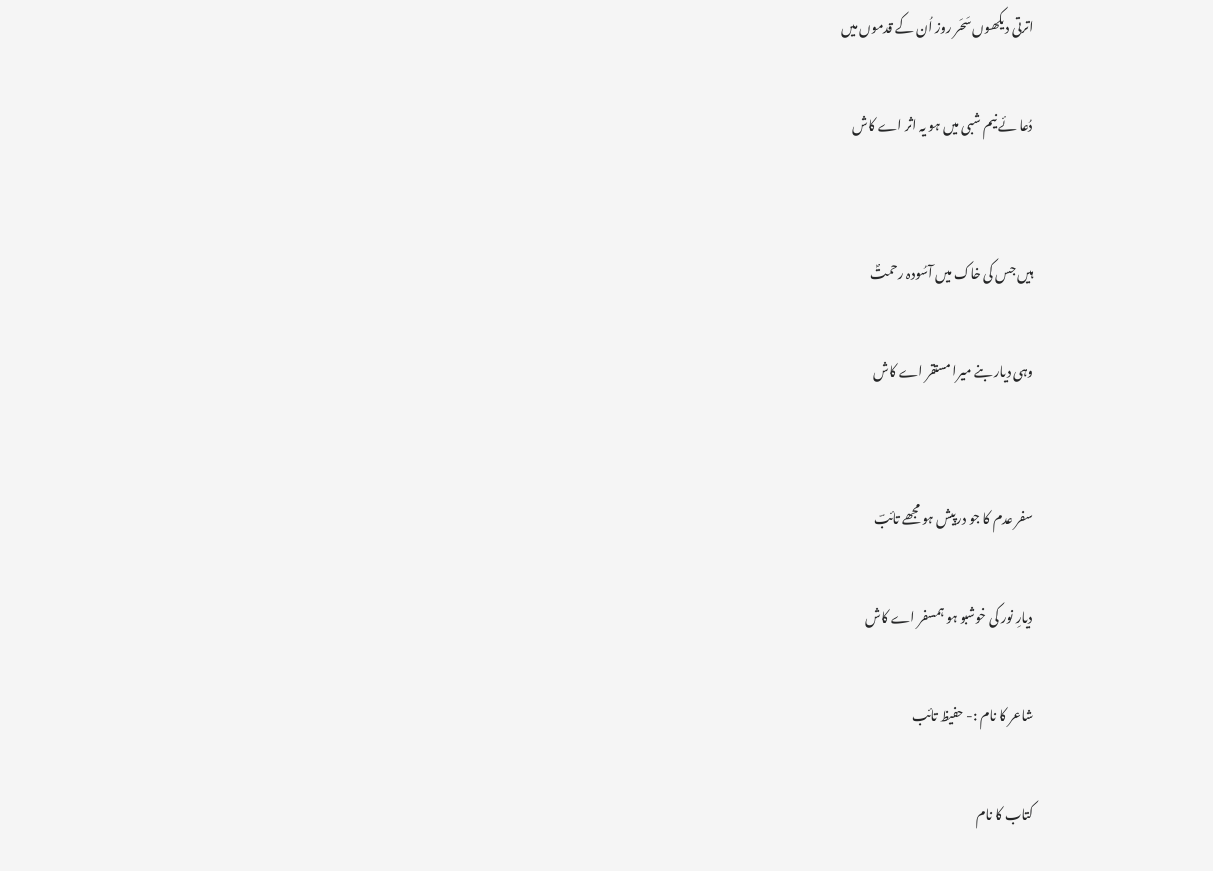اترتی دیکھوں سَحَر روز اُن کے قدموں میں

دُعا ئے نیم شبی میں ہو یہ اثر اے کاش


ہیں جس کی خاک میں آسُودہ رحمتؐ

وہی دیار بنے میرا مستقر اے کاش


سفر عدم کا جو درپیش ہو مجھے تائبؔ

دیارِ نور کی خوشبو ہو ہمسفر اے کاش

شاعر کا نام :- حفیظ تائب

کتاب کا نام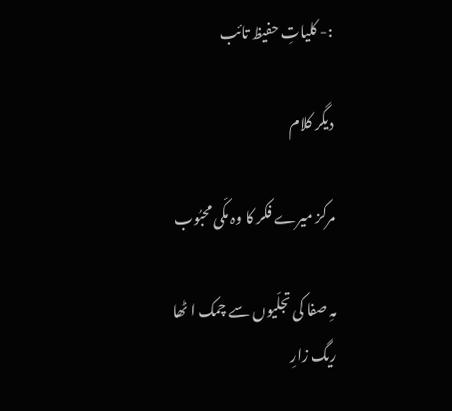:- کلیاتِ حفیظ تائب

دیگر کلام

مرکز میرے فکر کا وہ مکّی محبُوب

مہِ صفا کی تجلّیوں سے چمک ا ٹھا ریگ زارِ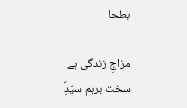بطحا

مزاجِ زندگی ہے سخت برہم سیّدِؐ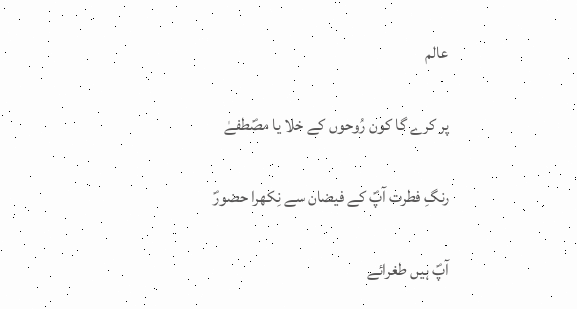عالم

پر کرے گا کون رُوحوں کے خلا یا مصؐطفےٰ

رنگِ فطرت آپؐ کے فیضان سے نِکھرا حضورؐ

آپؐ ہیں طغرائے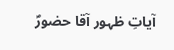آیاتِ ظہور آقا حضورؐ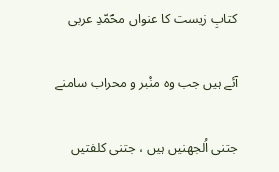کتابِ زیست کا عنواں محؐمّدِ عربی

آئے ہیں جب وہ منْبر و محراب سامنے

جتنی اُلجھنیں ہیں ، جتنی کلفتیں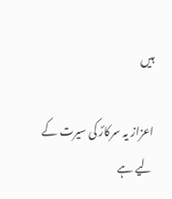ہیں

اعزاز یہ سرکارؐ کی سیرت کے لیے ہے